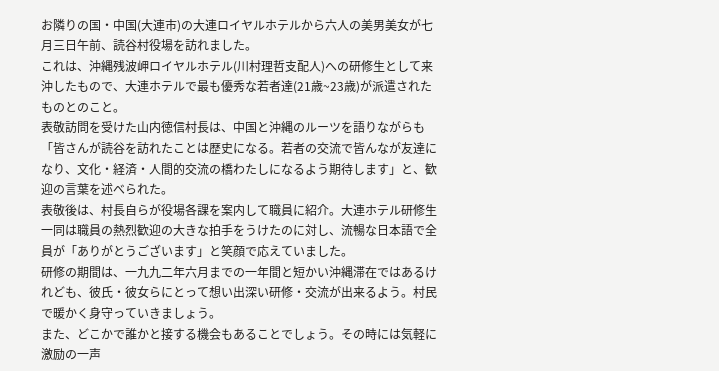お隣りの国・中国(大連市)の大連ロイヤルホテルから六人の美男美女が七月三日午前、読谷村役場を訪れました。
これは、沖縄残波岬ロイヤルホテル(川村理哲支配人)への研修生として来沖したもので、大連ホテルで最も優秀な若者達(21歳~23歳)が派遣されたものとのこと。
表敬訪問を受けた山内徳信村長は、中国と沖縄のルーツを語りながらも「皆さんが読谷を訪れたことは歴史になる。若者の交流で皆んなが友達になり、文化・経済・人間的交流の橋わたしになるよう期待します」と、歓迎の言葉を述べられた。
表敬後は、村長自らが役場各課を案内して職員に紹介。大連ホテル研修生一同は職員の熱烈歓迎の大きな拍手をうけたのに対し、流暢な日本語で全員が「ありがとうございます」と笑顔で応えていました。
研修の期間は、一九九二年六月までの一年間と短かい沖縄滞在ではあるけれども、彼氏・彼女らにとって想い出深い研修・交流が出来るよう。村民で暖かく身守っていきましょう。
また、どこかで誰かと接する機会もあることでしょう。その時には気軽に激励の一声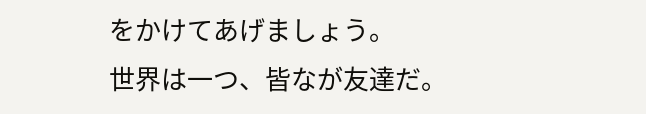をかけてあげましょう。
世界は一つ、皆なが友達だ。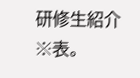研修生紹介
※表。